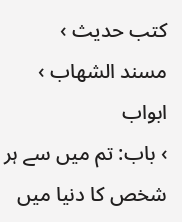کتب حدیث ›
مسند الشهاب › ابواب
› باب: تم میں سے ہر شخص کا دنیا میں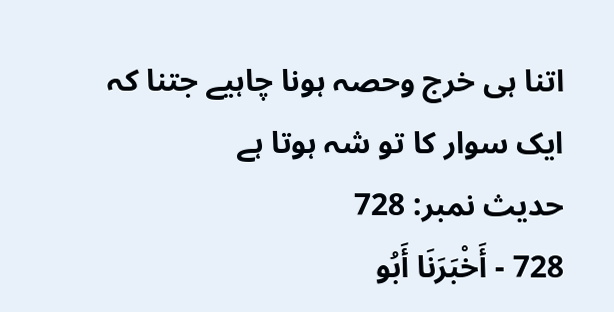اتنا ہی خرج وحصہ ہونا چاہیے جتنا کہ ایک سوار کا تو شہ ہوتا ہے
حدیث نمبر: 728
728 - أَخْبَرَنَا أَبُو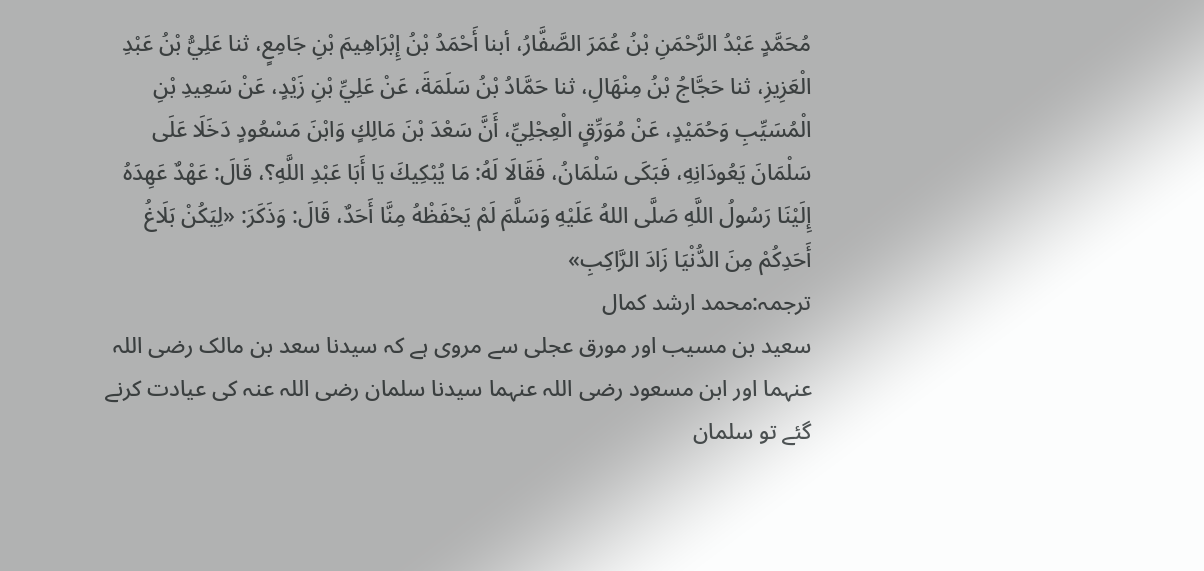مُحَمَّدٍ عَبْدُ الرَّحْمَنِ بْنُ عُمَرَ الصَّفَّارُ، أبنا أَحْمَدُ بْنُ إِبْرَاهِيمَ بْنِ جَامِعٍ، ثنا عَلِيُّ بْنُ عَبْدِ الْعَزِيزِ، ثنا حَجَّاجُ بْنُ مِنْهَالِ، ثنا حَمَّادُ بْنُ سَلَمَةَ، عَنْ عَلِيِّ بْنِ زَيْدٍ، عَنْ سَعِيدِ بْنِ الْمُسَيِّبِ وَحُمَيْدٍ، عَنْ مُوَرِّقٍ الْعِجْلِيِّ، أَنَّ سَعْدَ بْنَ مَالِكٍ وَابْنَ مَسْعُودٍ دَخَلَا عَلَى سَلْمَانَ يَعُودَانِهِ، فَبَكَى سَلْمَانُ، فَقَالَا لَهُ: مَا يُبْكِيكَ يَا أَبَا عَبْدِ اللَّهِ؟، قَالَ: عَهْدٌ عَهِدَهُ إِلَيْنَا رَسُولُ اللَّهِ صَلَّى اللهُ عَلَيْهِ وَسَلَّمَ لَمْ يَحْفَظْهُ مِنَّا أَحَدٌ، قَالَ: وَذَكَرَ: «لِيَكُنْ بَلَاغُ أَحَدِكُمْ مِنَ الدُّنْيَا زَادَ الرَّاكِبِ»
ترجمہ:محمد ارشد کمال
سعید بن مسیب اور مورق عجلی سے مروی ہے کہ سیدنا سعد بن مالک رضی اللہ عنہما اور ابن مسعود رضی اللہ عنہما سیدنا سلمان رضی اللہ عنہ کی عیادت کرنے گئے تو سلمان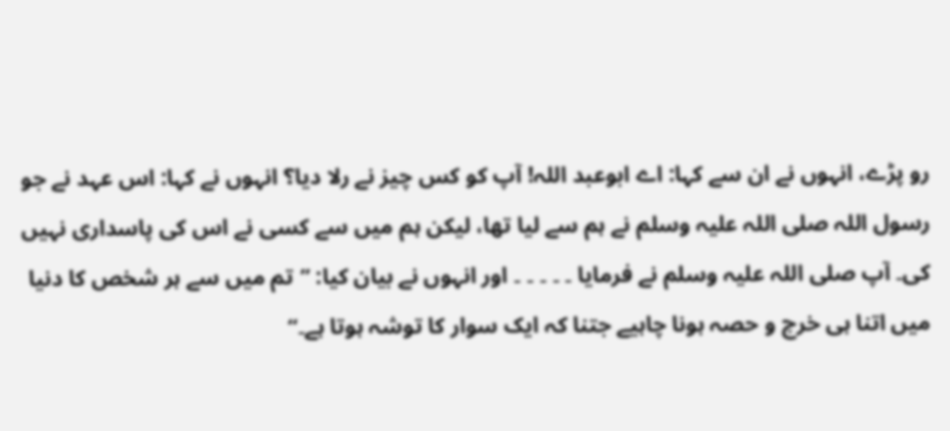رو پڑے، انہوں نے ان سے کہا: اے ابوعبد اللہ! آپ کو کس چیز نے رلا دیا؟ انہوں نے کہا: اس عہد نے جو رسول اللہ صلی اللہ علیہ وسلم نے ہم سے لیا تھا، لیکن ہم میں سے کسی نے اس کی پاسداری نہیں کی۔ آپ صلی اللہ علیہ وسلم نے فرمایا ۔ ۔ ۔ ۔ ۔ اور انہوں نے بیان کیا: ”تم میں سے ہر شخص کا دنیا میں اتنا ہی خرچ و حصہ ہونا چاہیے جتنا کہ ایک سوار کا توشہ ہوتا ہے۔“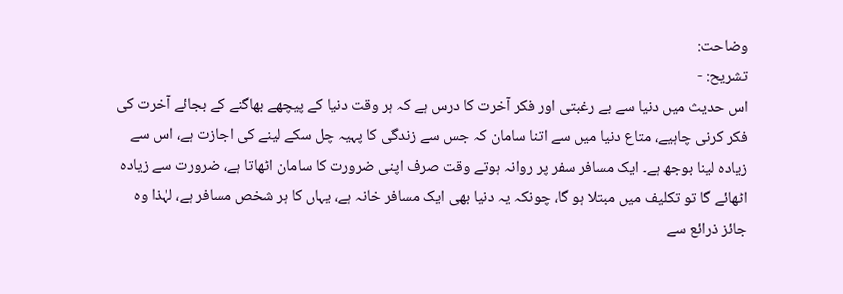وضاحت:
تشریح: -
اس حدیث میں دنیا سے بے رغبتی اور فکر آخرت کا درس ہے کہ ہر وقت دنیا کے پیچھے بھاگنے کے بجائے آخرت کی فکر کرنی چاہیے، متاع دنیا میں سے اتنا سامان کہ جس سے زندگی کا پہیہ چل سکے لینے کی اجازت ہے، اس سے زیادہ لینا بوجھ ہے۔ ایک مسافر سفر پر روانہ ہوتے وقت صرف اپنی ضرورت کا سامان اٹھاتا ہے، ضرورت سے زیادہ اٹھائے گا تو تکلیف میں مبتلا ہو گا، چونکہ یہ دنیا بھی ایک مسافر خانہ ہے، یہاں کا ہر شخص مسافر ہے، لہٰذا وہ جائز ذرائع سے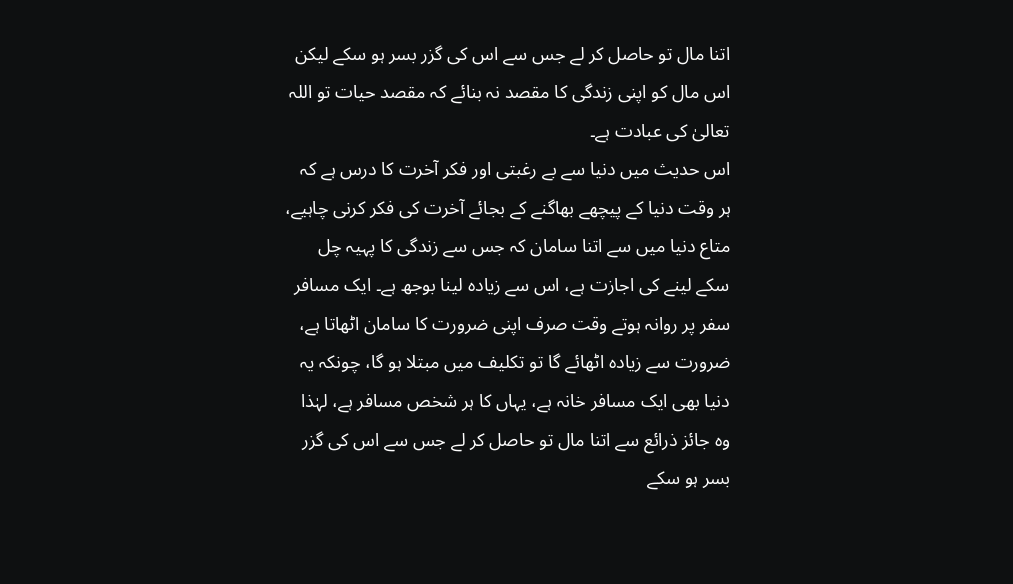اتنا مال تو حاصل کر لے جس سے اس کی گزر بسر ہو سکے لیکن اس مال کو اپنی زندگی کا مقصد نہ بنائے کہ مقصد حیات تو اللہ تعالیٰ کی عبادت ہے۔
اس حدیث میں دنیا سے بے رغبتی اور فکر آخرت کا درس ہے کہ ہر وقت دنیا کے پیچھے بھاگنے کے بجائے آخرت کی فکر کرنی چاہیے، متاع دنیا میں سے اتنا سامان کہ جس سے زندگی کا پہیہ چل سکے لینے کی اجازت ہے، اس سے زیادہ لینا بوجھ ہے۔ ایک مسافر سفر پر روانہ ہوتے وقت صرف اپنی ضرورت کا سامان اٹھاتا ہے، ضرورت سے زیادہ اٹھائے گا تو تکلیف میں مبتلا ہو گا، چونکہ یہ دنیا بھی ایک مسافر خانہ ہے، یہاں کا ہر شخص مسافر ہے، لہٰذا وہ جائز ذرائع سے اتنا مال تو حاصل کر لے جس سے اس کی گزر بسر ہو سکے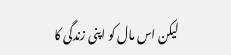لیکن اس مال کو اپنی زندگی کا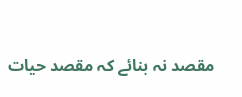مقصد نہ بنائے کہ مقصد حیات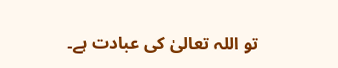تو اللہ تعالیٰ کی عبادت ہے۔